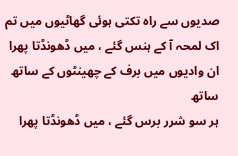صدیوں سے راہ تکتی ہوئی گھاٹیوں میں تم
اک لمحہ آ کے ہنس گئے ، میں ڈھونڈتا پھرا
ان وادیوں میں برف کے چھینٹوں کے ساتھ ساتھ
ہر سو شرر برس گئے ، میں ڈھونڈتا پھرا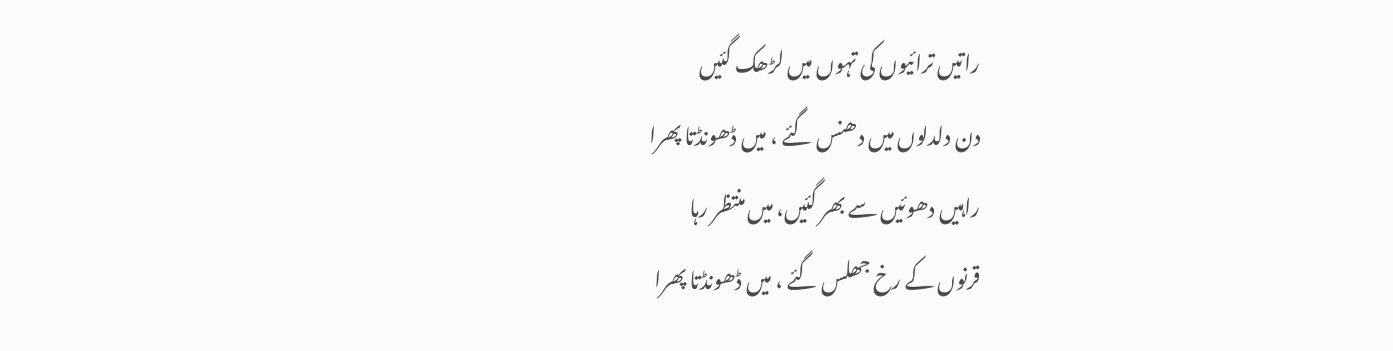راتیں ترائیوں کی تہوں میں لڑھک گئیں
دن دلدلوں میں دھنس گئے ، میں ڈھونڈتا پھرا
راہیں دھوئیں سے بھر گئیں، میں منتظر رہا
قرنوں کے رخ جھلس گئے ، میں ڈھونڈتا پھرا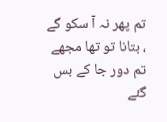تم پھر نہ آ سکو گے ، بتانا تو تھا مجھے
تم دور جا کے بس گئے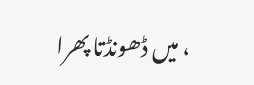، میں ڈھونڈتا پھرا